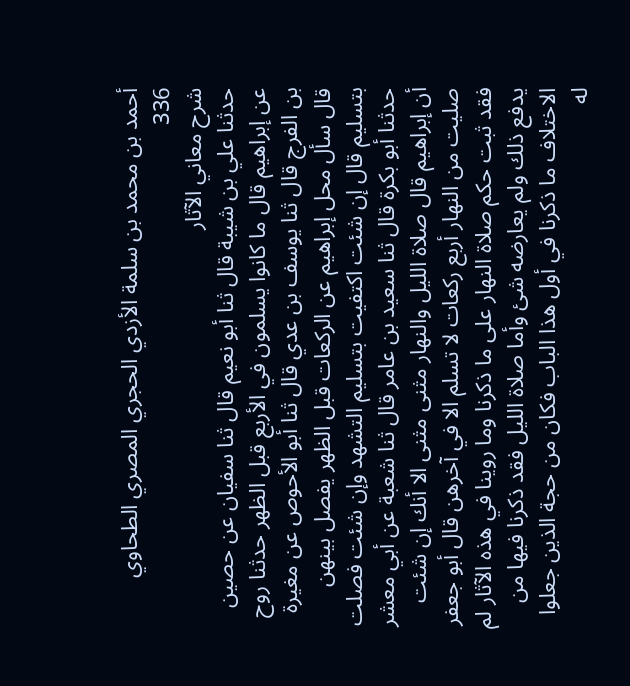أحمد بن محمد بن سلمة الأزدي الحجري المصري الطحاوي
336
شرح معاني الآثار
حدثنا علي بن شيبة قال ثنا أبو نعيم قال ثنا سفيان عن حصين عن إبراهيم قال ما كانوا يسلمون في الأربع قبل الظهر حدثنا روح بن الفرج قال ثنا يوسف بن عدي قال ثنا أبو الأحوص عن مغيرة قال سأل محل إبراهيم عن الركعات قبل الظهر يفصل بينهن بتسليم قال إن شئت اكتفيت بتسليم التشهد وإن شئت فصلت حدثنا أبو بكرة قال ثنا سعيد بن عامر قال ثنا شعبة عن أبي معشر أن إبراهيم قال صلاة الليل والنهار مثنى مثنى الا أنك إن شئت صليت من النهار أربع ركعات لا تسلم الا في آخرهن قال أبو جعفر فقد ثبت حكم صلاة النهار على ما ذكرنا وما روينا في هذه الآثار لم يدفع ذلك ولم يعارضه شئ وأما صلاة الليل فقد ذكرنا فيها من الاختلاف ما ذكرنا في أول هذا الباب فكان من حجة الذين جعلوا له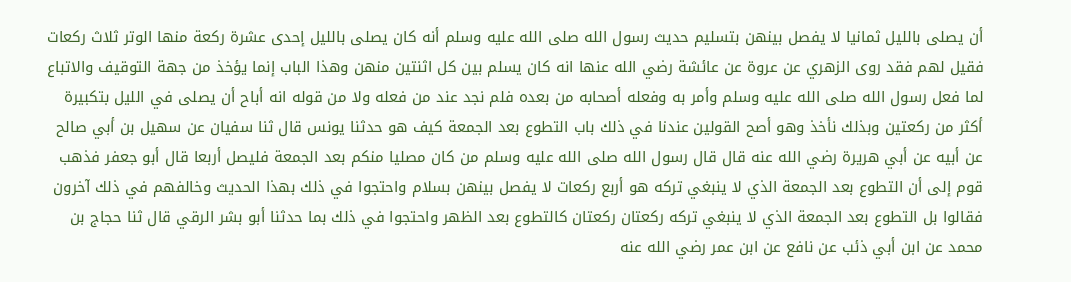أن يصلى بالليل ثمانيا لا يفصل بينهن بتسليم حديث رسول الله صلى الله عليه وسلم أنه كان يصلى بالليل إحدى عشرة ركعة منها الوتر ثلاث ركعات فقيل لهم فقد روى الزهري عن عروة عن عائشة رضي الله عنها انه كان يسلم بين كل اثنتين منهن وهذا الباب إنما يؤخذ من جهة التوقيف والاتباع لما فعل رسول الله صلى الله عليه وسلم وأمر به وفعله أصحابه من بعده فلم نجد عند من فعله ولا من قوله انه أباح أن يصلى في الليل بتكبيرة أكثر من ركعتين وبذلك نأخذ وهو أصح القولين عندنا في ذلك باب التطوع بعد الجمعة كيف هو حدثنا يونس قال ثنا سفيان عن سهيل بن أبي صالح عن أبيه عن أبي هريرة رضي الله عنه قال قال رسول الله صلى الله عليه وسلم من كان مصليا منكم بعد الجمعة فليصل أربعا قال أبو جعفر فذهب قوم إلى أن التطوع بعد الجمعة الذي لا ينبغي تركه هو أربع ركعات لا يفصل بينهن بسلام واحتجوا في ذلك بهذا الحديث وخالفهم في ذلك آخرون فقالوا بل التطوع بعد الجمعة الذي لا ينبغي تركه ركعتان ركعتان كالتطوع بعد الظهر واحتجوا في ذلك بما حدثنا أبو بشر الرقي قال ثنا حجاج بن محمد عن ابن أبي ذئب عن نافع عن ابن عمر رضي الله عنه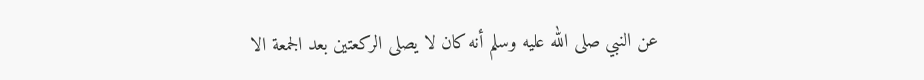عن النبي صلى الله عليه وسلم أنه كان لا يصلى الركعتين بعد الجمعة الا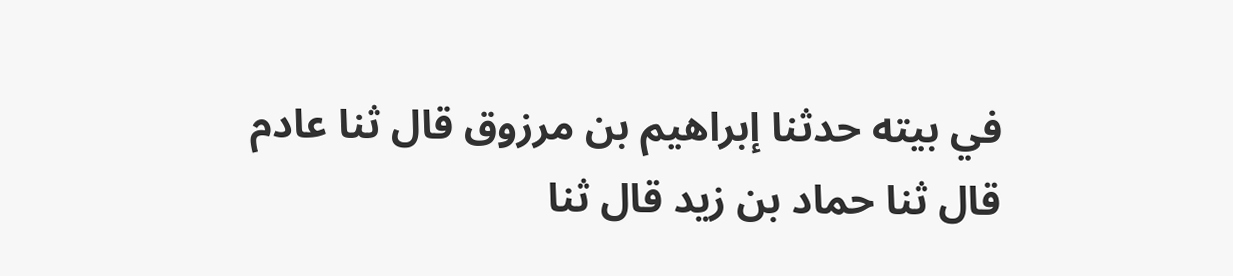في بيته حدثنا إبراهيم بن مرزوق قال ثنا عادم قال ثنا حماد بن زيد قال ثنا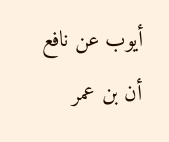أيوب عن نافع أن بن عمر